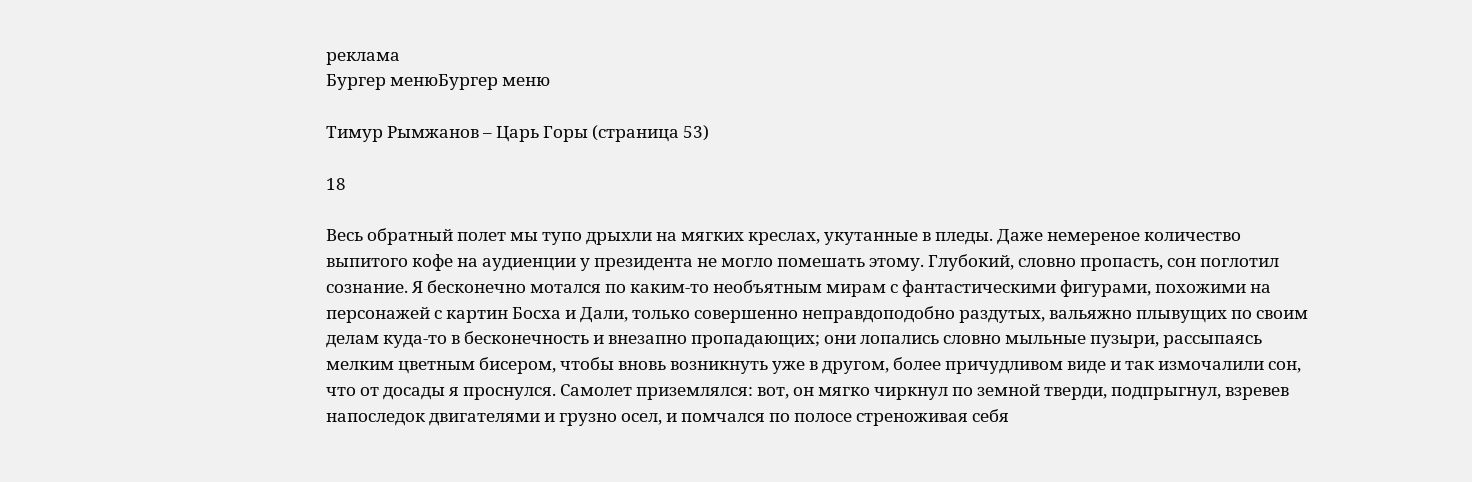реклама
Бургер менюБургер меню

Тимур Рымжанов – Царь Горы (страница 53)

18

Весь обратный полет мы тупо дрыхли на мягких креслах, укутанные в пледы. Даже немереное количество выпитого кофе на аудиенции у президента не могло помешать этому. Глубокий, словно пропасть, сон поглотил сознание. Я бесконечно мотался по каким-то необъятным мирам с фантастическими фигурами, похожими на персонажей с картин Босха и Дали, только совершенно неправдоподобно раздутых, вальяжно плывущих по своим делам куда-то в бесконечность и внезапно пропадающих; они лопались словно мыльные пузыри, рассыпаясь мелким цветным бисером, чтобы вновь возникнуть уже в другом, более причудливом виде и так измочалили сон, что от досады я проснулся. Самолет приземлялся: вот, он мягко чиркнул по земной тверди, подпрыгнул, взревев напоследок двигателями и грузно осел, и помчался по полосе стреноживая себя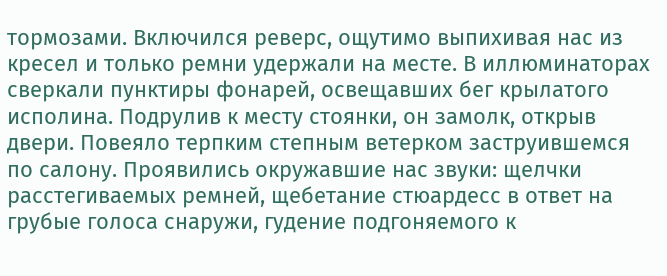тормозами. Включился реверс, ощутимо выпихивая нас из кресел и только ремни удержали на месте. В иллюминаторах сверкали пунктиры фонарей, освещавших бег крылатого исполина. Подрулив к месту стоянки, он замолк, открыв двери. Повеяло терпким степным ветерком заструившемся по салону. Проявились окружавшие нас звуки: щелчки расстегиваемых ремней, щебетание стюардесс в ответ на грубые голоса снаружи, гудение подгоняемого к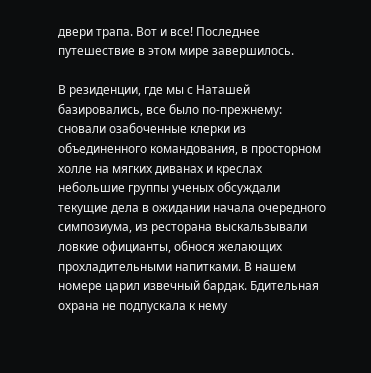двери трапа. Вот и все! Последнее путешествие в этом мире завершилось.

В резиденции, где мы с Наташей базировались, все было по-прежнему: сновали озабоченные клерки из объединенного командования, в просторном холле на мягких диванах и креслах небольшие группы ученых обсуждали текущие дела в ожидании начала очередного симпозиума, из ресторана выскальзывали ловкие официанты, обнося желающих прохладительными напитками. В нашем номере царил извечный бардак. Бдительная охрана не подпускала к нему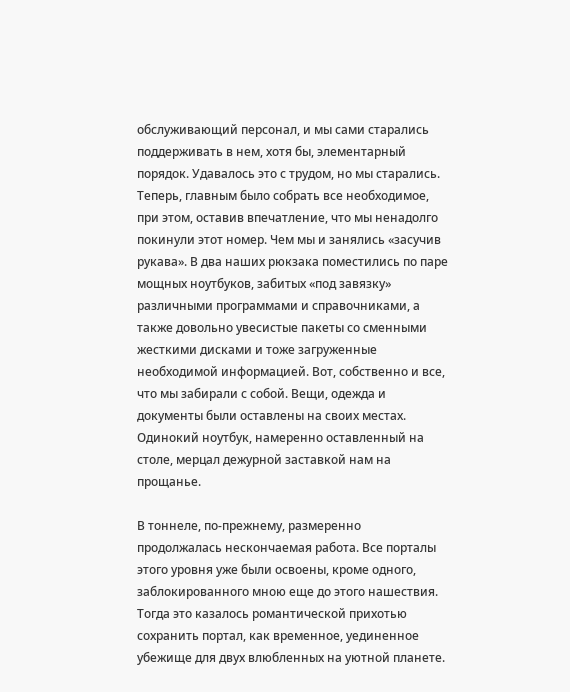обслуживающий персонал, и мы сами старались поддерживать в нем, хотя бы, элементарный порядок. Удавалось это с трудом, но мы старались. Теперь, главным было собрать все необходимое, при этом, оставив впечатление, что мы ненадолго покинули этот номер. Чем мы и занялись «засучив рукава». В два наших рюкзака поместились по паре мощных ноутбуков, забитых «под завязку» различными программами и справочниками, а также довольно увесистые пакеты со сменными жесткими дисками и тоже загруженные необходимой информацией. Вот, собственно и все, что мы забирали с собой. Вещи, одежда и документы были оставлены на своих местах. Одинокий ноутбук, намеренно оставленный на столе, мерцал дежурной заставкой нам на прощанье.

В тоннеле, по-прежнему, размеренно продолжалась нескончаемая работа. Все порталы этого уровня уже были освоены, кроме одного, заблокированного мною еще до этого нашествия. Тогда это казалось романтической прихотью сохранить портал, как временное, уединенное убежище для двух влюбленных на уютной планете.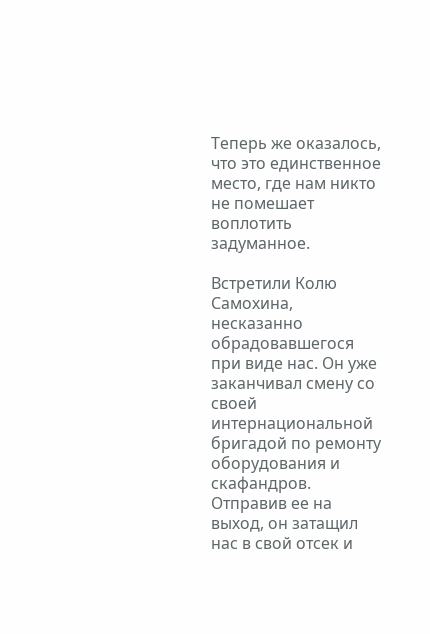Теперь же оказалось, что это единственное место, где нам никто не помешает воплотить задуманное.

Встретили Колю Самохина, несказанно обрадовавшегося при виде нас. Он уже заканчивал смену со своей интернациональной бригадой по ремонту оборудования и скафандров. Отправив ее на выход, он затащил нас в свой отсек и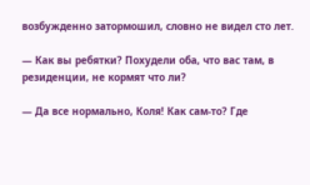возбужденно затормошил, словно не видел сто лет.

— Как вы ребятки? Похудели оба, что вас там, в резиденции, не кормят что ли?

— Да все нормально, Коля! Как сам-то? Где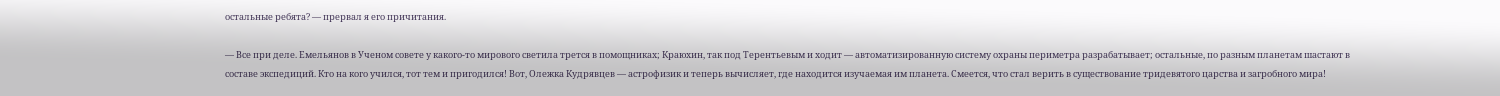остальные ребята? — прервал я его причитания.

— Все при деле. Емельянов в Ученом совете у какого-то мирового светила трется в помощниках; Краюхин, так под Терентьевым и ходит — автоматизированную систему охраны периметра разрабатывает; остальные, по разным планетам шастают в составе экспедиций. Кто на кого учился, тот тем и пригодился! Вот, Олежка Кудрявцев — астрофизик и теперь вычисляет, где находится изучаемая им планета. Смеется, что стал верить в существование тридевятого царства и загробного мира!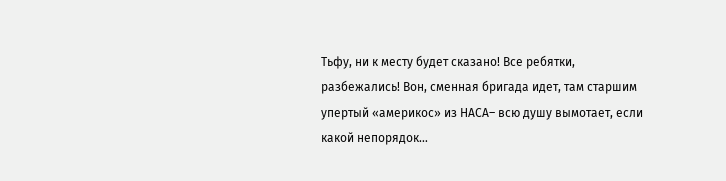Тьфу, ни к месту будет сказано! Все ребятки, разбежались! Вон, сменная бригада идет, там старшим упертый «америкос» из НАСА– всю душу вымотает, если какой непорядок…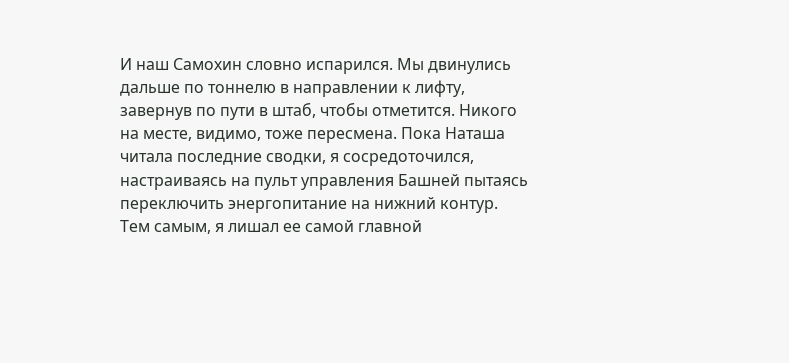И наш Самохин словно испарился. Мы двинулись дальше по тоннелю в направлении к лифту, завернув по пути в штаб, чтобы отметится. Никого на месте, видимо, тоже пересмена. Пока Наташа читала последние сводки, я сосредоточился, настраиваясь на пульт управления Башней пытаясь переключить энергопитание на нижний контур. Тем самым, я лишал ее самой главной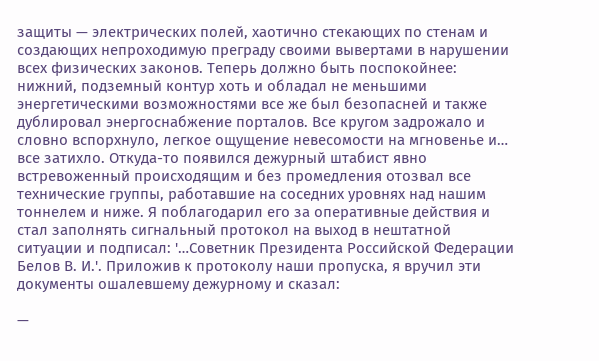защиты — электрических полей, хаотично стекающих по стенам и создающих непроходимую преграду своими вывертами в нарушении всех физических законов. Теперь должно быть поспокойнее: нижний, подземный контур хоть и обладал не меньшими энергетическими возможностями все же был безопасней и также дублировал энергоснабжение порталов. Все кругом задрожало и словно вспорхнуло, легкое ощущение невесомости на мгновенье и… все затихло. Откуда-то появился дежурный штабист явно встревоженный происходящим и без промедления отозвал все технические группы, работавшие на соседних уровнях над нашим тоннелем и ниже. Я поблагодарил его за оперативные действия и стал заполнять сигнальный протокол на выход в нештатной ситуации и подписал: '…Советник Президента Российской Федерации Белов В. И.'. Приложив к протоколу наши пропуска, я вручил эти документы ошалевшему дежурному и сказал:

—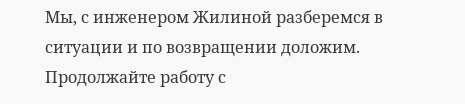Мы, с инженером Жилиной разберемся в ситуации и по возвращении доложим. Продолжайте работу с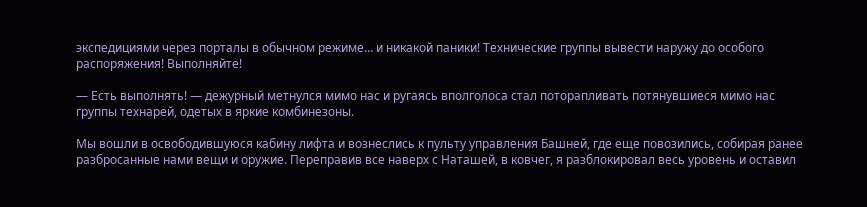экспедициями через порталы в обычном режиме… и никакой паники! Технические группы вывести наружу до особого распоряжения! Выполняйте!

— Есть выполнять! — дежурный метнулся мимо нас и ругаясь вполголоса стал поторапливать потянувшиеся мимо нас группы технарей, одетых в яркие комбинезоны.

Мы вошли в освободившуюся кабину лифта и вознеслись к пульту управления Башней, где еще повозились, собирая ранее разбросанные нами вещи и оружие. Переправив все наверх с Наташей, в ковчег, я разблокировал весь уровень и оставил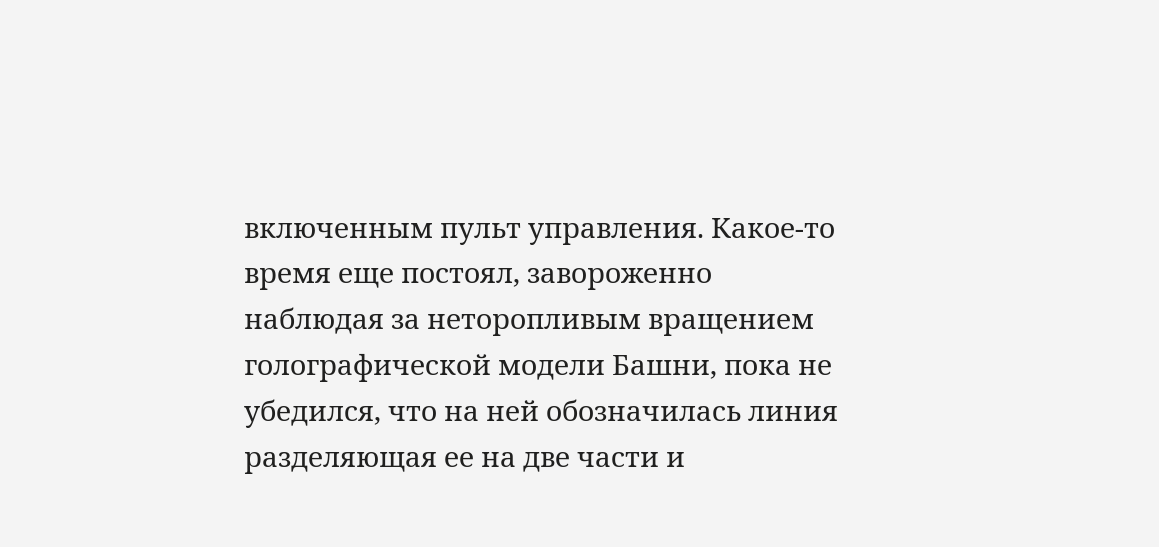включенным пульт управления. Какое-то время еще постоял, завороженно наблюдая за неторопливым вращением голографической модели Башни, пока не убедился, что на ней обозначилась линия разделяющая ее на две части и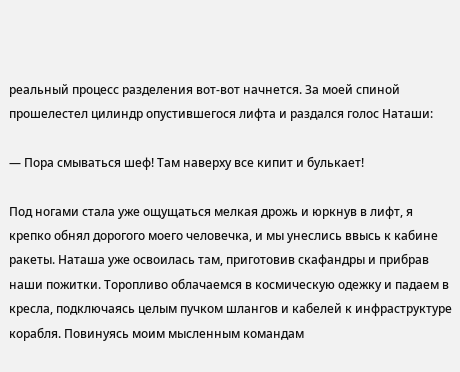реальный процесс разделения вот-вот начнется. За моей спиной прошелестел цилиндр опустившегося лифта и раздался голос Наташи:

— Пора смываться шеф! Там наверху все кипит и булькает!

Под ногами стала уже ощущаться мелкая дрожь и юркнув в лифт, я крепко обнял дорогого моего человечка, и мы унеслись ввысь к кабине ракеты. Наташа уже освоилась там, приготовив скафандры и прибрав наши пожитки. Торопливо облачаемся в космическую одежку и падаем в кресла, подключаясь целым пучком шлангов и кабелей к инфраструктуре корабля. Повинуясь моим мысленным командам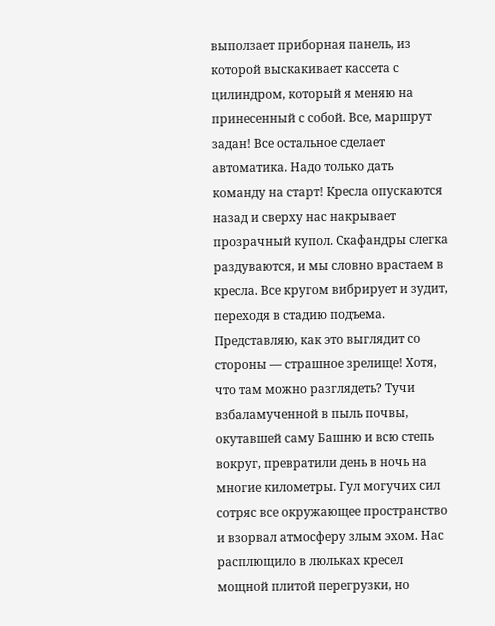выползает приборная панель, из которой выскакивает кассета с цилиндром, который я меняю на принесенный с собой. Все, маршрут задан! Все остальное сделает автоматика. Надо только дать команду на старт! Кресла опускаются назад и сверху нас накрывает прозрачный купол. Скафандры слегка раздуваются, и мы словно врастаем в кресла. Все кругом вибрирует и зудит, переходя в стадию подъема. Представляю, как это выглядит со стороны — страшное зрелище! Хотя, что там можно разглядеть? Тучи взбаламученной в пыль почвы, окутавшей саму Башню и всю степь вокруг, превратили день в ночь на многие километры. Гул могучих сил сотряс все окружающее пространство и взорвал атмосферу злым эхом. Нас расплющило в люльках кресел мощной плитой перегрузки, но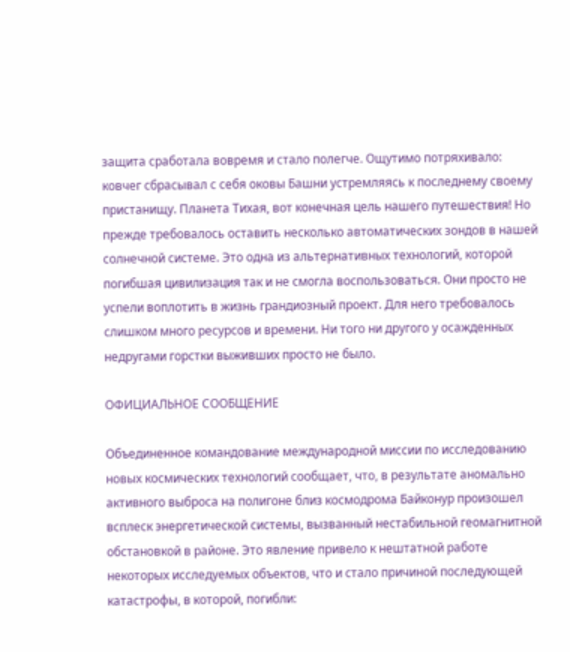защита сработала вовремя и стало полегче. Ощутимо потряхивало: ковчег сбрасывал с себя оковы Башни устремляясь к последнему своему пристанищу. Планета Тихая, вот конечная цель нашего путешествия! Но прежде требовалось оставить несколько автоматических зондов в нашей солнечной системе. Это одна из альтернативных технологий, которой погибшая цивилизация так и не смогла воспользоваться. Они просто не успели воплотить в жизнь грандиозный проект. Для него требовалось слишком много ресурсов и времени. Ни того ни другого у осажденных недругами горстки выживших просто не было.

ОФИЦИАЛЬНОЕ СООБЩЕНИЕ

Объединенное командование международной миссии по исследованию новых космических технологий сообщает, что, в результате аномально активного выброса на полигоне близ космодрома Байконур произошел всплеск энергетической системы, вызванный нестабильной геомагнитной обстановкой в районе. Это явление привело к нештатной работе некоторых исследуемых объектов, что и стало причиной последующей катастрофы, в которой, погибли: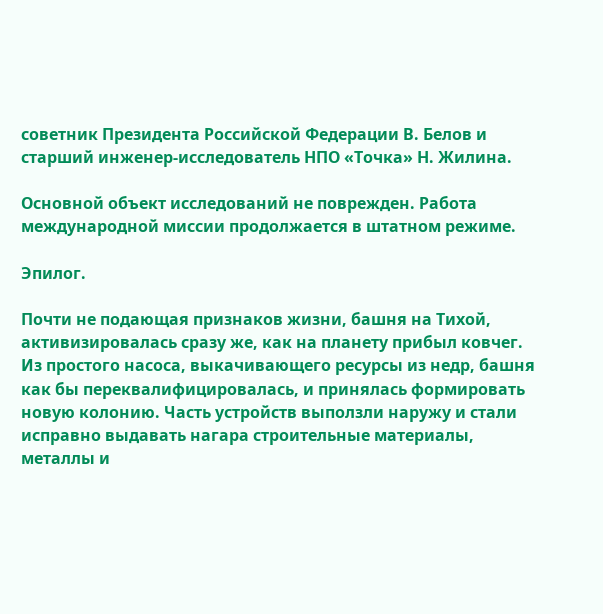советник Президента Российской Федерации В. Белов и старший инженер-исследователь НПО «Точка» Н. Жилина.

Основной объект исследований не поврежден. Работа международной миссии продолжается в штатном режиме.

Эпилог.

Почти не подающая признаков жизни, башня на Тихой, активизировалась сразу же, как на планету прибыл ковчег. Из простого насоса, выкачивающего ресурсы из недр, башня как бы переквалифицировалась, и принялась формировать новую колонию. Часть устройств выползли наружу и стали исправно выдавать нагара строительные материалы, металлы и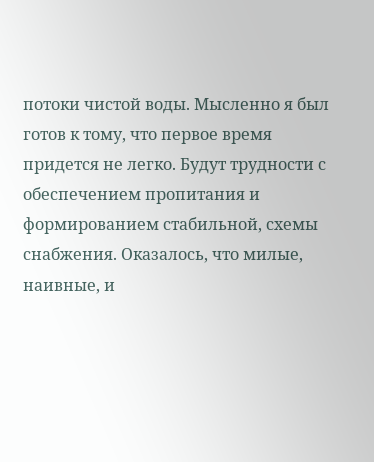потоки чистой воды. Мысленно я был готов к тому, что первое время придется не легко. Будут трудности с обеспечением пропитания и формированием стабильной, схемы снабжения. Оказалось, что милые, наивные, и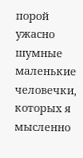порой ужасно шумные маленькие человечки, которых я мысленно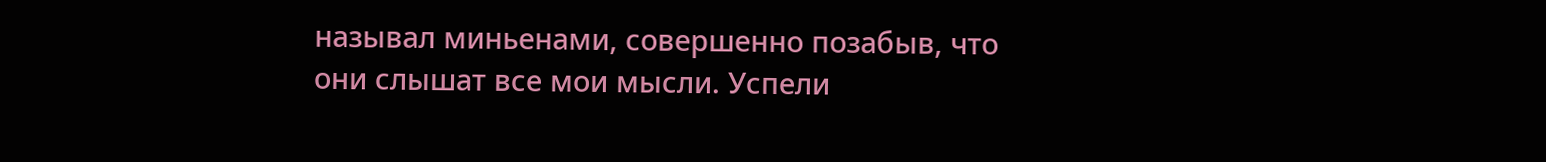называл миньенами, совершенно позабыв, что они слышат все мои мысли. Успели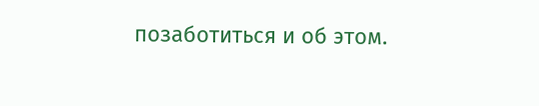позаботиться и об этом.